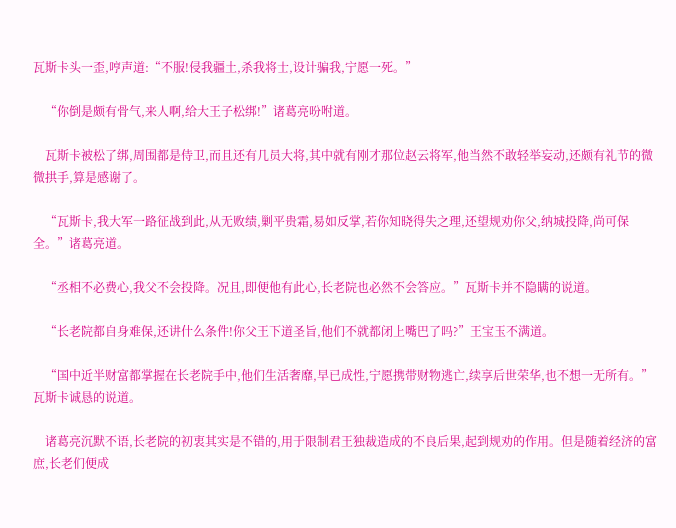瓦斯卡头一歪,哼声道:“不服!侵我疆土,杀我将士,设计骗我,宁愿一死。”

    “你倒是颇有骨气,来人啊,给大王子松绑!”诸葛亮吩咐道。

    瓦斯卡被松了绑,周围都是侍卫,而且还有几员大将,其中就有刚才那位赵云将军,他当然不敢轻举妄动,还颇有礼节的微微拱手,算是感谢了。

    “瓦斯卡,我大军一路征战到此,从无败绩,剿平贵霜,易如反掌,若你知晓得失之理,还望规劝你父,纳城投降,尚可保全。”诸葛亮道。

    “丞相不必费心,我父不会投降。况且,即便他有此心,长老院也必然不会答应。”瓦斯卡并不隐瞒的说道。

    “长老院都自身难保,还讲什么条件!你父王下道圣旨,他们不就都闭上嘴巴了吗?”王宝玉不满道。

    “国中近半财富都掌握在长老院手中,他们生活奢靡,早已成性,宁愿携带财物逃亡,续享后世荣华,也不想一无所有。”瓦斯卡诚恳的说道。

    诸葛亮沉默不语,长老院的初衷其实是不错的,用于限制君王独裁造成的不良后果,起到规劝的作用。但是随着经济的富庶,长老们便成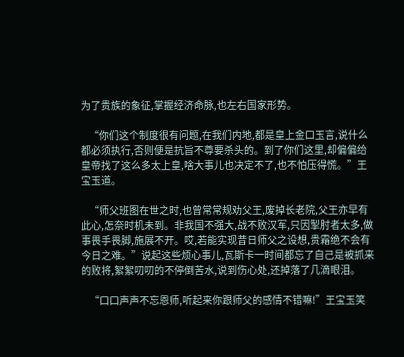为了贵族的象征,掌握经济命脉,也左右国家形势。

    “你们这个制度很有问题,在我们内地,都是皇上金口玉言,说什么都必须执行,否则便是抗旨不尊要杀头的。到了你们这里,却偏偏给皇帝找了这么多太上皇,啥大事儿也决定不了,也不怕压得慌。”王宝玉道。

    “师父班图在世之时,也曾常常规劝父王,废掉长老院,父王亦早有此心,怎奈时机未到。非我国不强大,战不败汉军,只因掣肘者太多,做事畏手畏脚,施展不开。哎,若能实现昔日师父之设想,贵霜绝不会有今日之难。”说起这些烦心事儿,瓦斯卡一时间都忘了自己是被抓来的败将,絮絮叨叨的不停倒苦水,说到伤心处,还掉落了几滴眼泪。

    “口口声声不忘恩师,听起来你跟师父的感情不错嘛!”王宝玉笑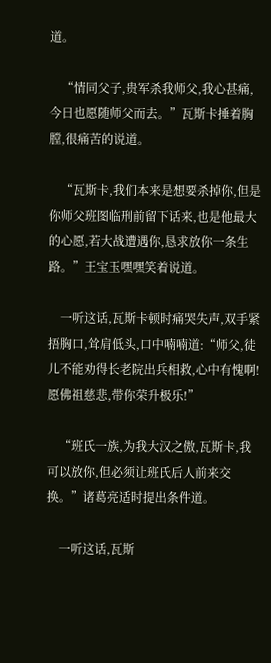道。

    “情同父子,贵军杀我师父,我心甚痛,今日也愿随师父而去。”瓦斯卡捶着胸膛,很痛苦的说道。

    “瓦斯卡,我们本来是想要杀掉你,但是你师父班图临刑前留下话来,也是他最大的心愿,若大战遭遇你,恳求放你一条生路。”王宝玉嘿嘿笑着说道。

    一听这话,瓦斯卡顿时痛哭失声,双手紧捂胸口,耸肩低头,口中喃喃道:“师父,徒儿不能劝得长老院出兵相救,心中有愧啊!愿佛祖慈悲,带你荣升极乐!”

    “班氏一族,为我大汉之傲,瓦斯卡,我可以放你,但必须让班氏后人前来交换。”诸葛亮适时提出条件道。

    一听这话,瓦斯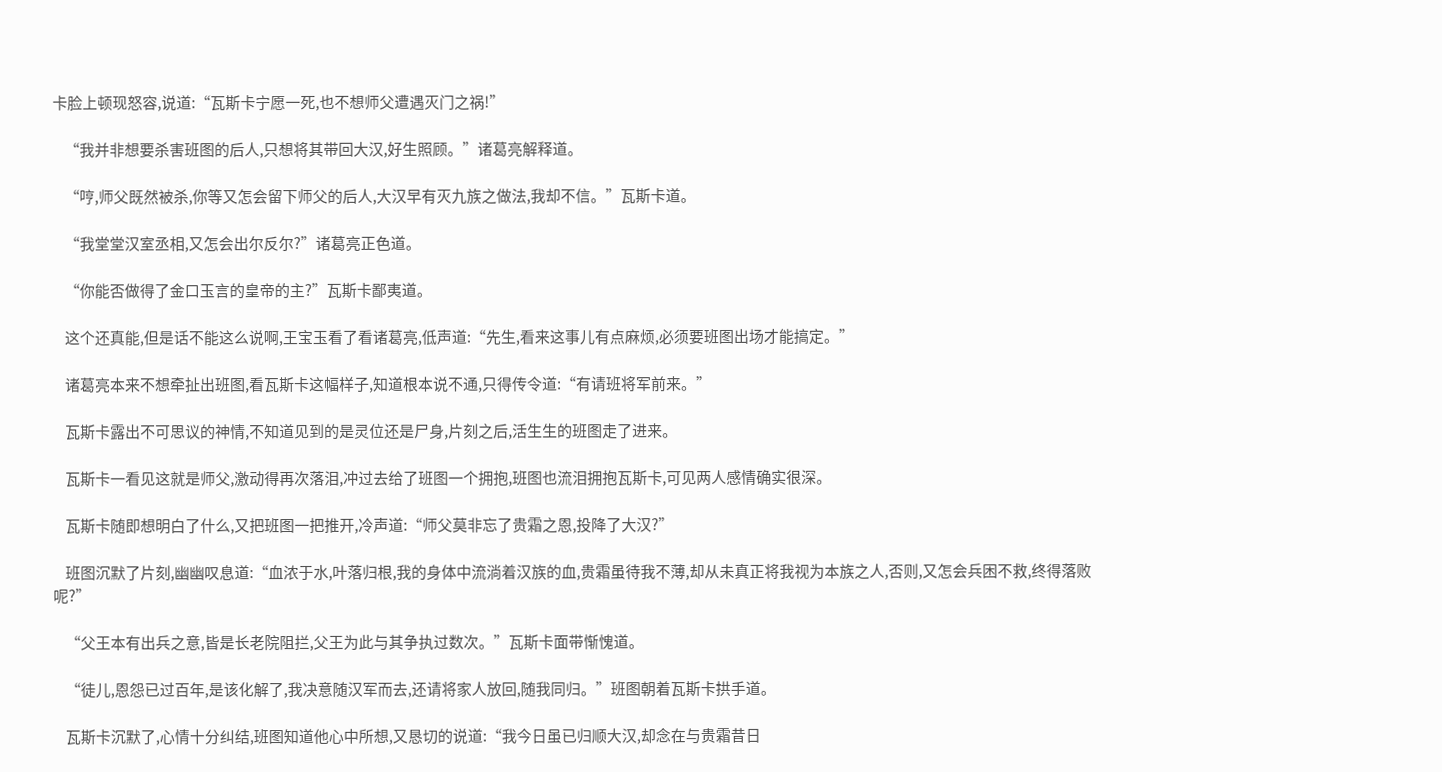卡脸上顿现怒容,说道:“瓦斯卡宁愿一死,也不想师父遭遇灭门之祸!”

    “我并非想要杀害班图的后人,只想将其带回大汉,好生照顾。”诸葛亮解释道。

    “哼,师父既然被杀,你等又怎会留下师父的后人,大汉早有灭九族之做法,我却不信。”瓦斯卡道。

    “我堂堂汉室丞相,又怎会出尔反尔?”诸葛亮正色道。

    “你能否做得了金口玉言的皇帝的主?”瓦斯卡鄙夷道。

    这个还真能,但是话不能这么说啊,王宝玉看了看诸葛亮,低声道:“先生,看来这事儿有点麻烦,必须要班图出场才能搞定。”

    诸葛亮本来不想牵扯出班图,看瓦斯卡这幅样子,知道根本说不通,只得传令道:“有请班将军前来。”

    瓦斯卡露出不可思议的神情,不知道见到的是灵位还是尸身,片刻之后,活生生的班图走了进来。

    瓦斯卡一看见这就是师父,激动得再次落泪,冲过去给了班图一个拥抱,班图也流泪拥抱瓦斯卡,可见两人感情确实很深。

    瓦斯卡随即想明白了什么,又把班图一把推开,冷声道:“师父莫非忘了贵霜之恩,投降了大汉?”

    班图沉默了片刻,幽幽叹息道:“血浓于水,叶落归根,我的身体中流淌着汉族的血,贵霜虽待我不薄,却从未真正将我视为本族之人,否则,又怎会兵困不救,终得落败呢?”

    “父王本有出兵之意,皆是长老院阻拦,父王为此与其争执过数次。”瓦斯卡面带惭愧道。

    “徒儿,恩怨已过百年,是该化解了,我决意随汉军而去,还请将家人放回,随我同归。”班图朝着瓦斯卡拱手道。

    瓦斯卡沉默了,心情十分纠结,班图知道他心中所想,又恳切的说道:“我今日虽已归顺大汉,却念在与贵霜昔日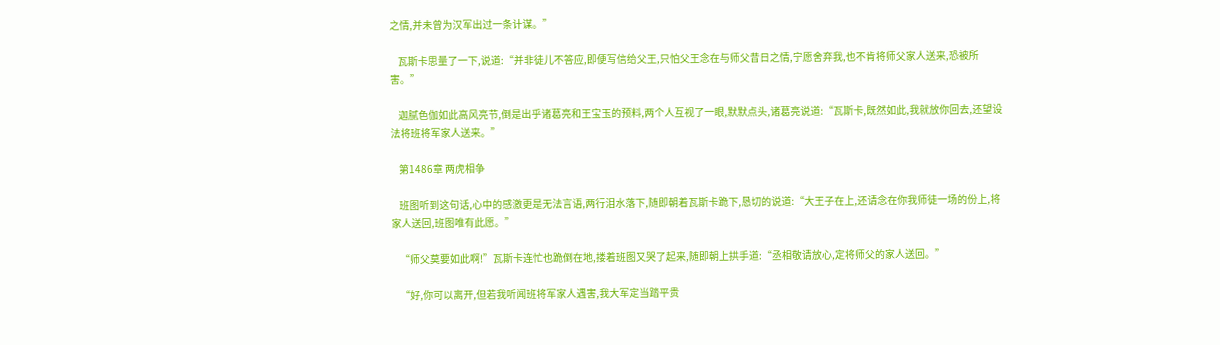之情,并未曾为汉军出过一条计谋。”

    瓦斯卡思量了一下,说道:“并非徒儿不答应,即便写信给父王,只怕父王念在与师父昔日之情,宁愿舍弃我,也不肯将师父家人送来,恐被所害。”

    迦腻色伽如此高风亮节,倒是出乎诸葛亮和王宝玉的预料,两个人互视了一眼,默默点头,诸葛亮说道:“瓦斯卡,既然如此,我就放你回去,还望设法将班将军家人送来。”

    第1486章 两虎相争

    班图听到这句话,心中的感激更是无法言语,两行泪水落下,随即朝着瓦斯卡跪下,恳切的说道:“大王子在上,还请念在你我师徒一场的份上,将家人送回,班图唯有此愿。”

    “师父莫要如此啊!”瓦斯卡连忙也跪倒在地,搂着班图又哭了起来,随即朝上拱手道:“丞相敬请放心,定将师父的家人送回。”

    “好,你可以离开,但若我听闻班将军家人遇害,我大军定当踏平贵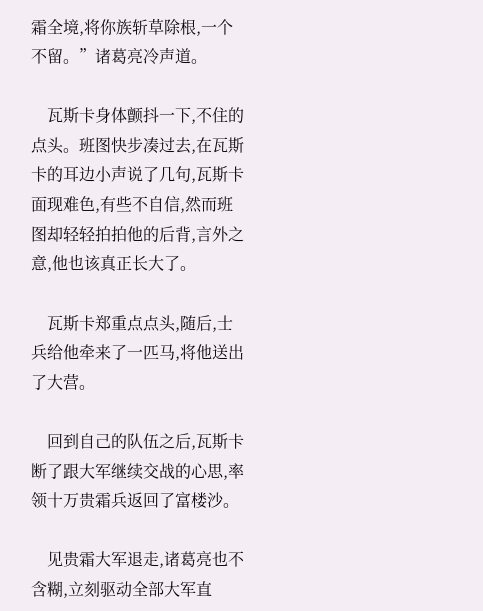霜全境,将你族斩草除根,一个不留。”诸葛亮冷声道。

    瓦斯卡身体颤抖一下,不住的点头。班图快步凑过去,在瓦斯卡的耳边小声说了几句,瓦斯卡面现难色,有些不自信,然而班图却轻轻拍拍他的后背,言外之意,他也该真正长大了。

    瓦斯卡郑重点点头,随后,士兵给他牵来了一匹马,将他送出了大营。

    回到自己的队伍之后,瓦斯卡断了跟大军继续交战的心思,率领十万贵霜兵返回了富楼沙。

    见贵霜大军退走,诸葛亮也不含糊,立刻驱动全部大军直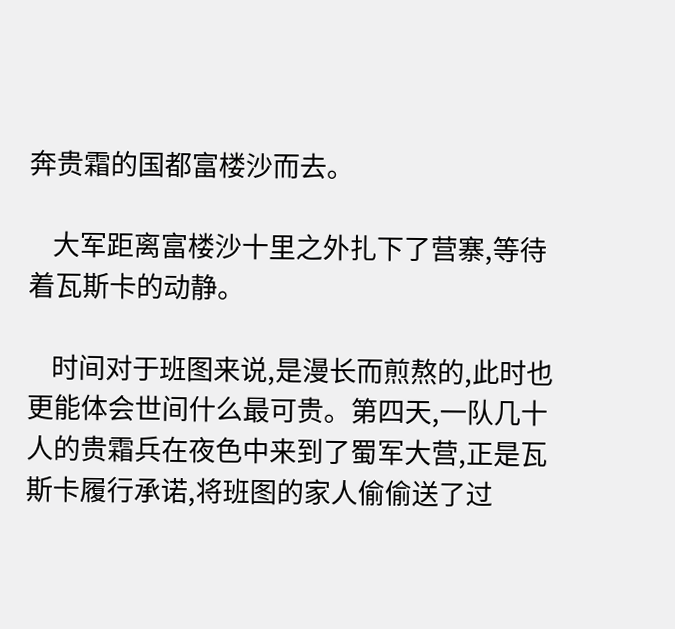奔贵霜的国都富楼沙而去。

    大军距离富楼沙十里之外扎下了营寨,等待着瓦斯卡的动静。

    时间对于班图来说,是漫长而煎熬的,此时也更能体会世间什么最可贵。第四天,一队几十人的贵霜兵在夜色中来到了蜀军大营,正是瓦斯卡履行承诺,将班图的家人偷偷送了过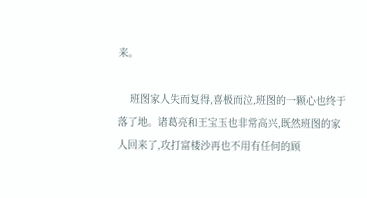来。

    班图家人失而复得,喜极而泣,班图的一颗心也终于落了地。诸葛亮和王宝玉也非常高兴,既然班图的家人回来了,攻打富楼沙再也不用有任何的顾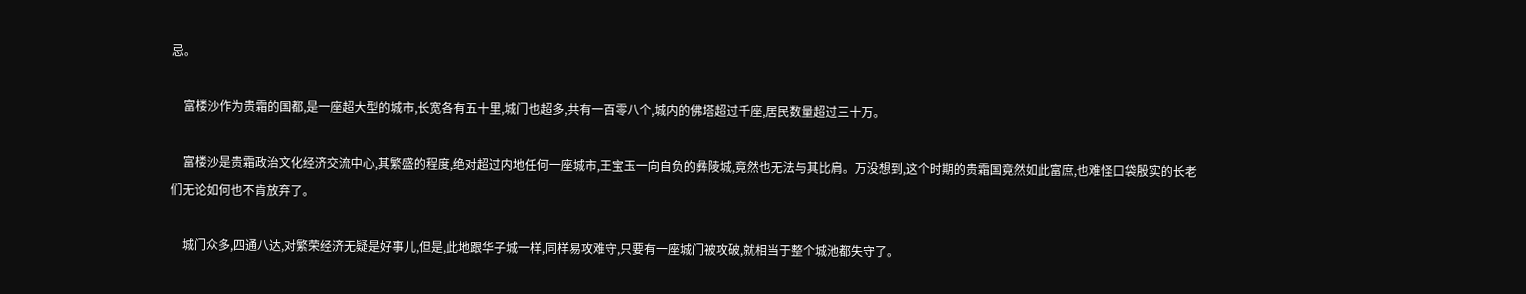忌。

    富楼沙作为贵霜的国都,是一座超大型的城市,长宽各有五十里,城门也超多,共有一百零八个,城内的佛塔超过千座,居民数量超过三十万。

    富楼沙是贵霜政治文化经济交流中心,其繁盛的程度,绝对超过内地任何一座城市,王宝玉一向自负的彝陵城,竟然也无法与其比肩。万没想到,这个时期的贵霜国竟然如此富庶,也难怪口袋殷实的长老们无论如何也不肯放弃了。

    城门众多,四通八达,对繁荣经济无疑是好事儿,但是,此地跟华子城一样,同样易攻难守,只要有一座城门被攻破,就相当于整个城池都失守了。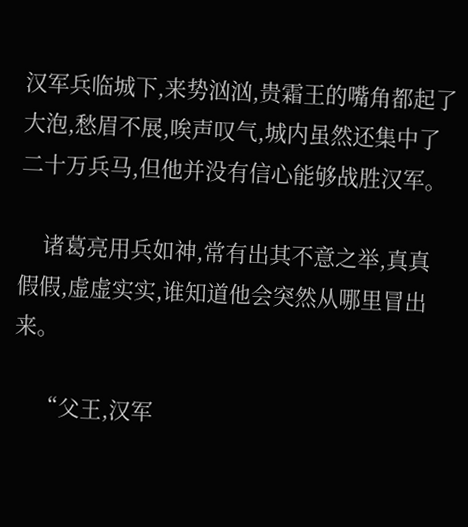汉军兵临城下,来势汹汹,贵霜王的嘴角都起了大泡,愁眉不展,唉声叹气,城内虽然还集中了二十万兵马,但他并没有信心能够战胜汉军。

    诸葛亮用兵如神,常有出其不意之举,真真假假,虚虚实实,谁知道他会突然从哪里冒出来。

    “父王,汉军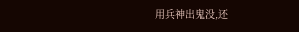用兵神出鬼没,还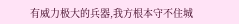有威力极大的兵器,我方根本守不住城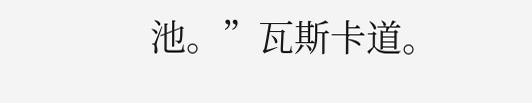池。”瓦斯卡道。